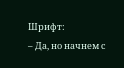Шрифт:
– Да, но начнем с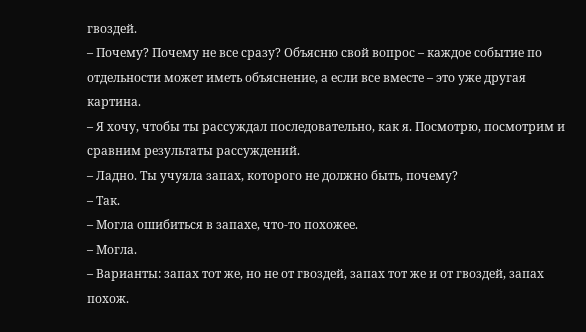гвоздей.
– Почему? Почему не все сразу? Объясню свой вопрос – каждое событие по отдельности может иметь объяснение, а если все вместе – это уже другая картина.
– Я хочу, чтобы ты рассуждал последовательно, как я. Посмотрю, посмотрим и сравним результаты рассуждений.
– Ладно. Ты учуяла запах, которого не должно быть, почему?
– Так.
– Могла ошибиться в запахе, что-то похожее.
– Могла.
– Варианты: запах тот же, но не от гвоздей, запах тот же и от гвоздей, запах похож.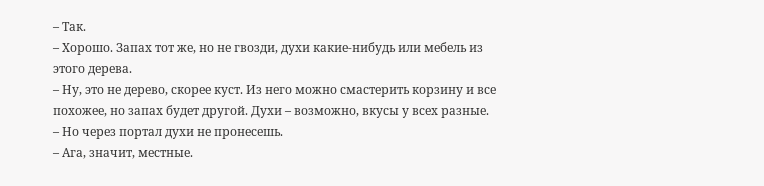– Так.
– Хорошо. Запах тот же, но не гвозди, духи какие-нибудь или мебель из этого дерева.
– Ну, это не дерево, скорее куст. Из него можно смастерить корзину и все похожее, но запах будет другой. Духи – возможно, вкусы у всех разные.
– Но через портал духи не пронесешь.
– Ага, значит, местные.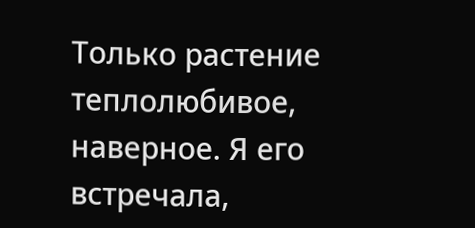Только растение теплолюбивое, наверное. Я его встречала,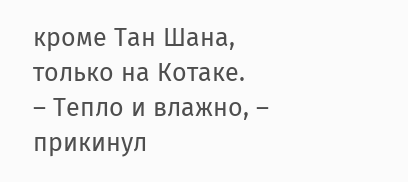кроме Тан Шана, только на Котаке.
– Тепло и влажно, – прикинул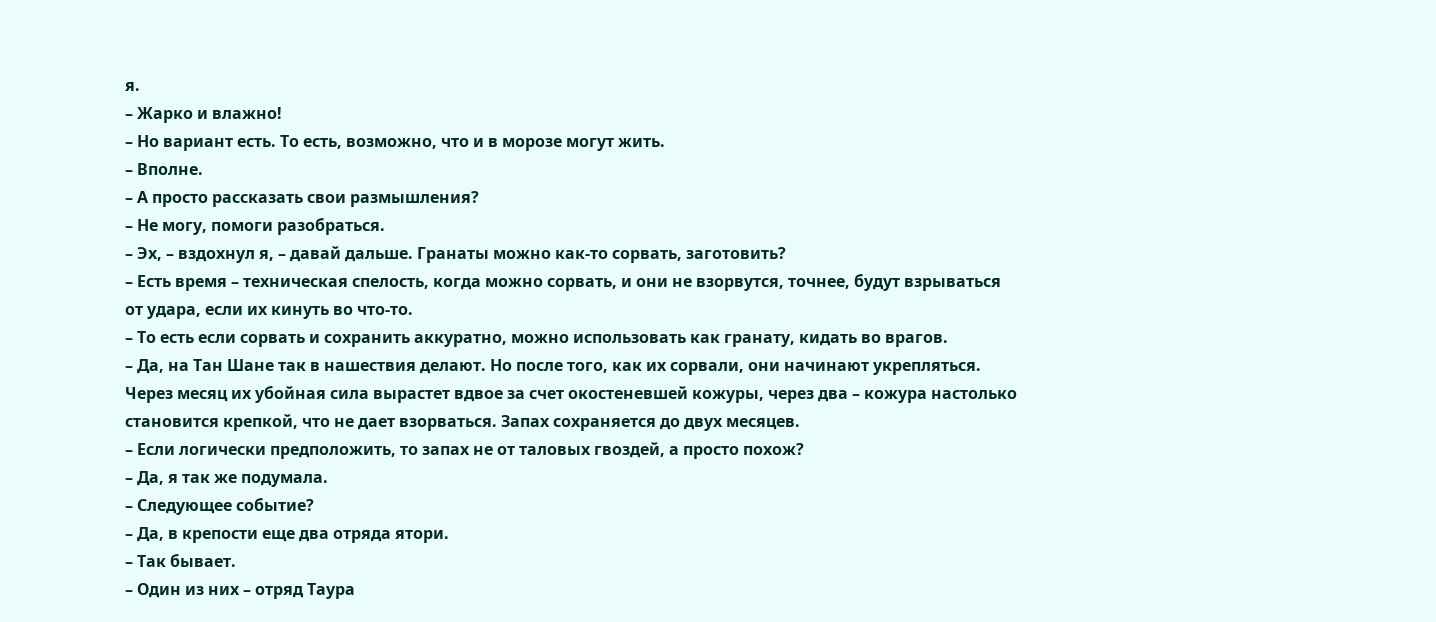я.
– Жарко и влажно!
– Но вариант есть. То есть, возможно, что и в морозе могут жить.
– Вполне.
– А просто рассказать свои размышления?
– Не могу, помоги разобраться.
– Эх, – вздохнул я, – давай дальше. Гранаты можно как-то сорвать, заготовить?
– Есть время – техническая спелость, когда можно сорвать, и они не взорвутся, точнее, будут взрываться от удара, если их кинуть во что-то.
– То есть если сорвать и сохранить аккуратно, можно использовать как гранату, кидать во врагов.
– Да, на Тан Шане так в нашествия делают. Но после того, как их сорвали, они начинают укрепляться. Через месяц их убойная сила вырастет вдвое за счет окостеневшей кожуры, через два – кожура настолько становится крепкой, что не дает взорваться. Запах сохраняется до двух месяцев.
– Если логически предположить, то запах не от таловых гвоздей, а просто похож?
– Да, я так же подумала.
– Следующее событие?
– Да, в крепости еще два отряда ятори.
– Так бывает.
– Один из них – отряд Таура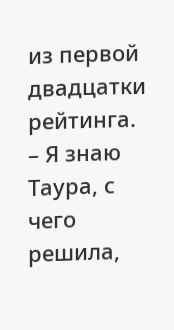из первой двадцатки рейтинга.
– Я знаю Таура, с чего решила,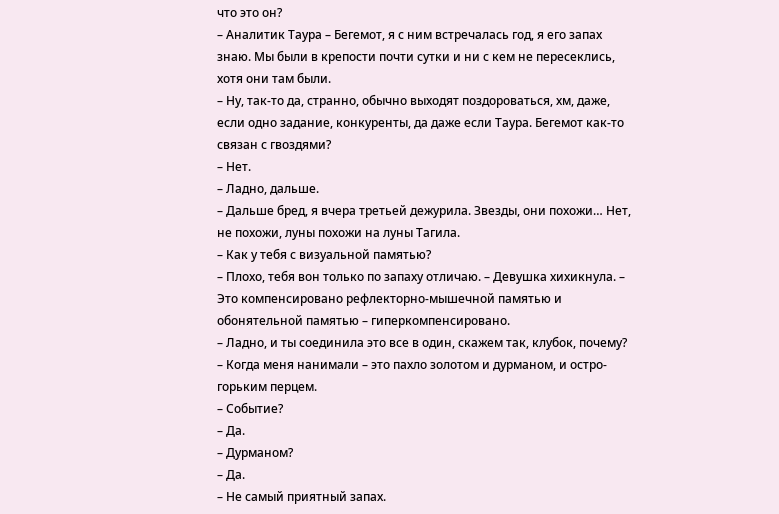что это он?
– Аналитик Таура – Бегемот, я с ним встречалась год, я его запах знаю. Мы были в крепости почти сутки и ни с кем не пересеклись, хотя они там были.
– Ну, так-то да, странно, обычно выходят поздороваться, хм, даже, если одно задание, конкуренты, да даже если Таура. Бегемот как-то связан с гвоздями?
– Нет.
– Ладно, дальше.
– Дальше бред, я вчера третьей дежурила. Звезды, они похожи… Нет, не похожи, луны похожи на луны Тагила.
– Как у тебя с визуальной памятью?
– Плохо, тебя вон только по запаху отличаю. – Девушка хихикнула. – Это компенсировано рефлекторно-мышечной памятью и обонятельной памятью – гиперкомпенсировано.
– Ладно, и ты соединила это все в один, скажем так, клубок, почему?
– Когда меня нанимали – это пахло золотом и дурманом, и остро-горьким перцем.
– Событие?
– Да.
– Дурманом?
– Да.
– Не самый приятный запах.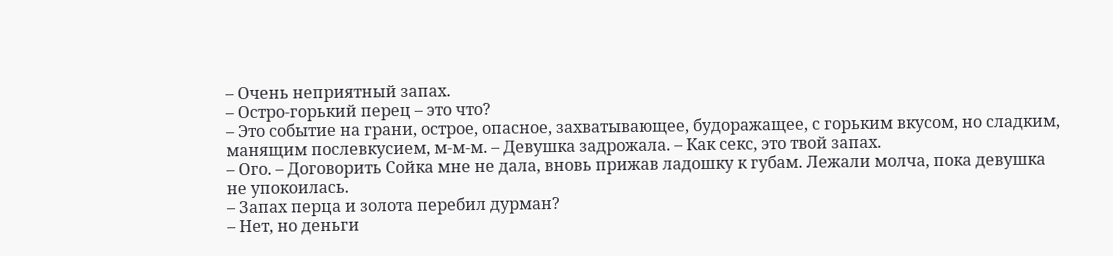– Очень неприятный запах.
– Остро-горький перец – это что?
– Это событие на грани, острое, опасное, захватывающее, будоражащее, с горьким вкусом, но сладким, манящим послевкусием, м-м-м. – Девушка задрожала. – Как секс, это твой запах.
– Ого. – Договорить Сойка мне не дала, вновь прижав ладошку к губам. Лежали молча, пока девушка не упокоилась.
– Запах перца и золота перебил дурман?
– Нет, но деньги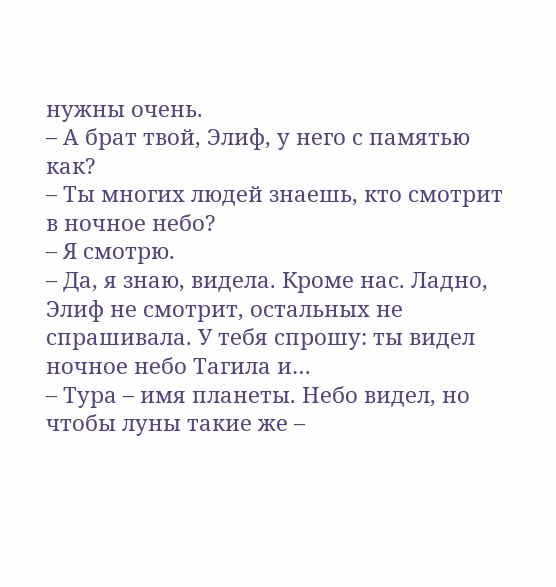нужны очень.
– А брат твой, Элиф, у него с памятью как?
– Ты многих людей знаешь, кто смотрит в ночное небо?
– Я смотрю.
– Да, я знаю, видела. Кроме нас. Ладно, Элиф не смотрит, остальных не спрашивала. У тебя спрошу: ты видел ночное небо Тагила и…
– Тура – имя планеты. Небо видел, но чтобы луны такие же –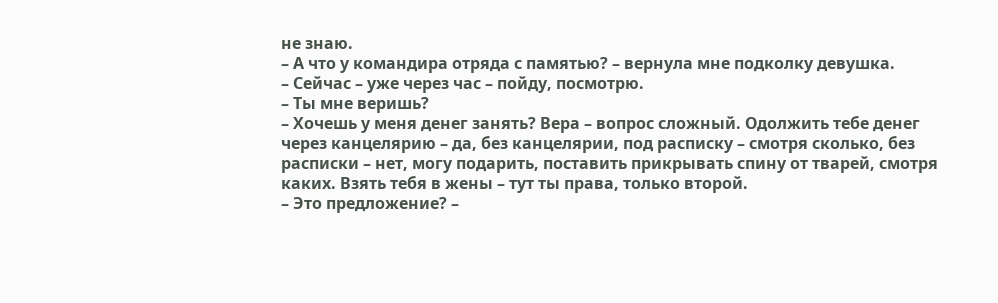не знаю.
– А что у командира отряда с памятью? – вернула мне подколку девушка.
– Сейчас – уже через час – пойду, посмотрю.
– Ты мне веришь?
– Хочешь у меня денег занять? Вера – вопрос сложный. Одолжить тебе денег через канцелярию – да, без канцелярии, под расписку – смотря сколько, без расписки – нет, могу подарить, поставить прикрывать спину от тварей, смотря каких. Взять тебя в жены – тут ты права, только второй.
– Это предложение? –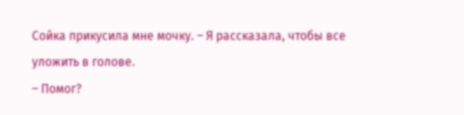Сойка прикусила мне мочку. – Я рассказала, чтобы все уложить в голове.
– Помог?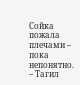Сойка пожала плечами – пока непонятно.
– Тагил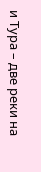и Тура – две реки на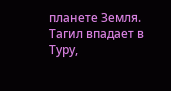планете Земля. Тагил впадает в Туру,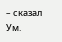– сказал Ум.